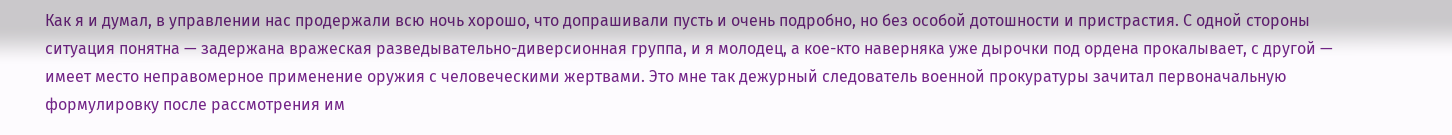Как я и думал, в управлении нас продержали всю ночь хорошо, что допрашивали пусть и очень подробно, но без особой дотошности и пристрастия. С одной стороны ситуация понятна — задержана вражеская разведывательно-диверсионная группа, и я молодец, а кое-кто наверняка уже дырочки под ордена прокалывает, с другой — имеет место неправомерное применение оружия с человеческими жертвами. Это мне так дежурный следователь военной прокуратуры зачитал первоначальную формулировку после рассмотрения им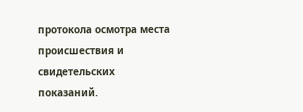протокола осмотра места происшествия и свидетельских показаний.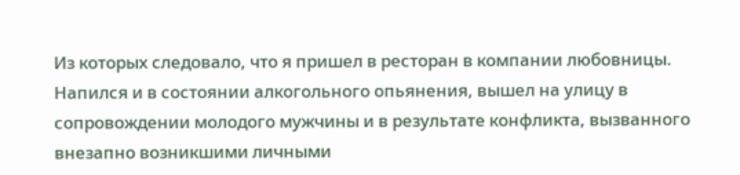Из которых следовало, что я пришел в ресторан в компании любовницы. Напился и в состоянии алкогольного опьянения, вышел на улицу в сопровождении молодого мужчины и в результате конфликта, вызванного внезапно возникшими личными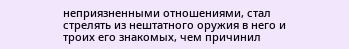неприязненными отношениями, стал стрелять из нештатного оружия в него и троих его знакомых, чем причинил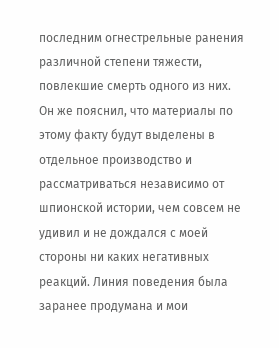последним огнестрельные ранения различной степени тяжести, повлекшие смерть одного из них. Он же пояснил, что материалы по этому факту будут выделены в отдельное производство и рассматриваться независимо от шпионской истории, чем совсем не удивил и не дождался с моей стороны ни каких негативных реакций. Линия поведения была заранее продумана и мои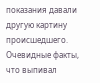показания давали другую картину происшедшего. Очевидные факты, что выпивал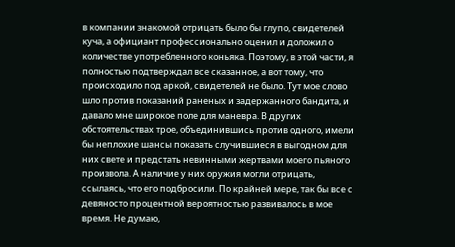в компании знакомой отрицать было бы глупо, свидетелей куча, а официант профессионально оценил и доложил о количестве употребленного коньяка. Поэтому, в этой части, я полностью подтверждал все сказанное, а вот тому, что происходило под аркой, свидетелей не было. Тут мое слово шло против показаний раненых и задержанного бандита, и давало мне широкое поле для маневра. В других обстоятельствах трое, объединившись против одного, имели бы неплохие шансы показать случившиеся в выгодном для них свете и предстать невинными жертвами моего пьяного произвола. А наличие у них оружия могли отрицать, ссылаясь, что его подбросили. По крайней мере, так бы все с девяносто процентной вероятностью развивалось в мое время. Не думаю,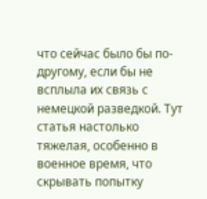что сейчас было бы по-другому, если бы не всплыла их связь с немецкой разведкой. Тут статья настолько тяжелая, особенно в военное время, что скрывать попытку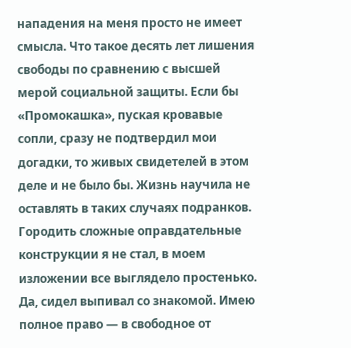нападения на меня просто не имеет смысла. Что такое десять лет лишения свободы по сравнению с высшей мерой социальной защиты. Если бы «Промокашка», пуская кровавые сопли, сразу не подтвердил мои догадки, то живых свидетелей в этом деле и не было бы. Жизнь научила не оставлять в таких случаях подранков.
Городить сложные оправдательные конструкции я не стал, в моем изложении все выглядело простенько. Да, сидел выпивал со знакомой. Имею полное право — в свободное от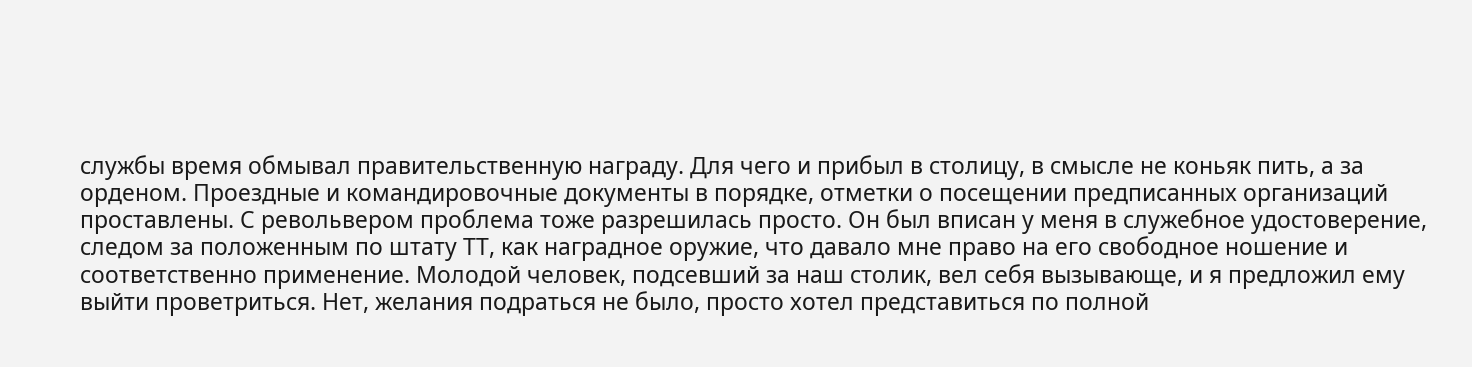службы время обмывал правительственную награду. Для чего и прибыл в столицу, в смысле не коньяк пить, а за орденом. Проездные и командировочные документы в порядке, отметки о посещении предписанных организаций проставлены. С револьвером проблема тоже разрешилась просто. Он был вписан у меня в служебное удостоверение, следом за положенным по штату ТТ, как наградное оружие, что давало мне право на его свободное ношение и соответственно применение. Молодой человек, подсевший за наш столик, вел себя вызывающе, и я предложил ему выйти проветриться. Нет, желания подраться не было, просто хотел представиться по полной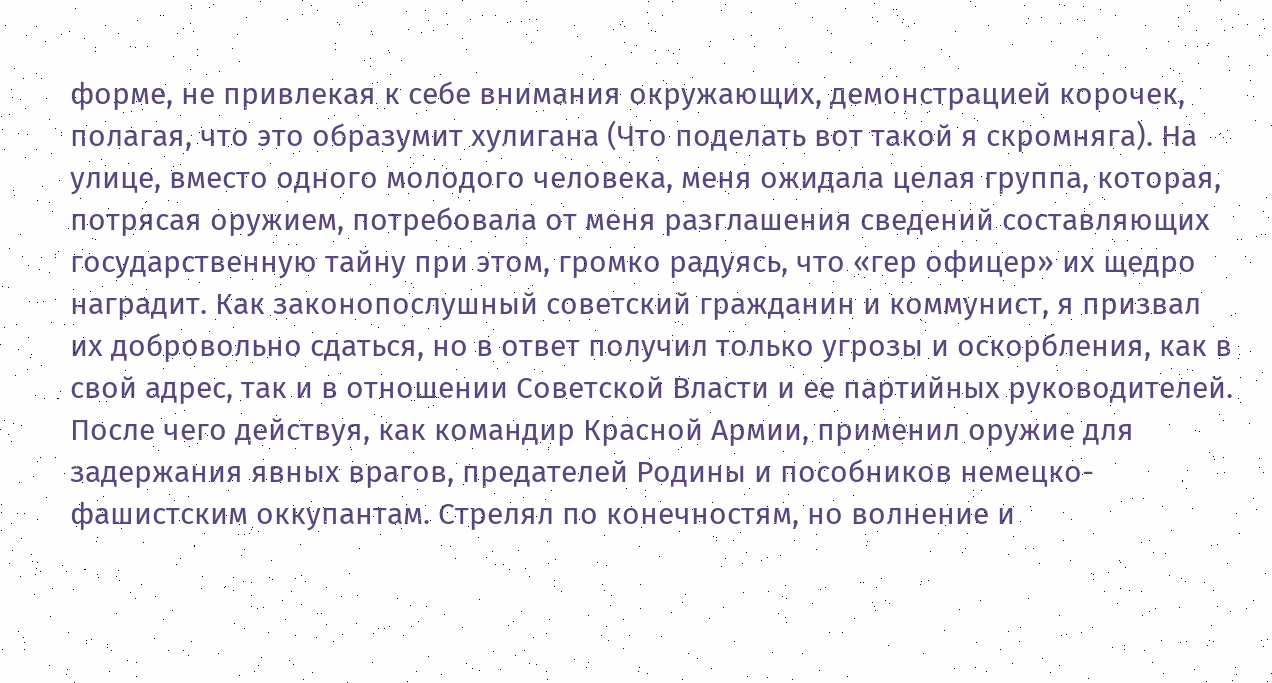форме, не привлекая к себе внимания окружающих, демонстрацией корочек, полагая, что это образумит хулигана (Что поделать вот такой я скромняга). На улице, вместо одного молодого человека, меня ожидала целая группа, которая, потрясая оружием, потребовала от меня разглашения сведений составляющих государственную тайну при этом, громко радуясь, что «гер офицер» их щедро наградит. Как законопослушный советский гражданин и коммунист, я призвал их добровольно сдаться, но в ответ получил только угрозы и оскорбления, как в свой адрес, так и в отношении Советской Власти и ее партийных руководителей. После чего действуя, как командир Красной Армии, применил оружие для задержания явных врагов, предателей Родины и пособников немецко-фашистским оккупантам. Стрелял по конечностям, но волнение и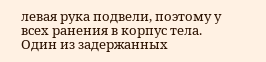левая рука подвели, поэтому у всех ранения в корпус тела. Один из задержанных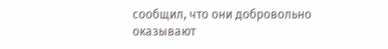сообщил, что они добровольно оказывают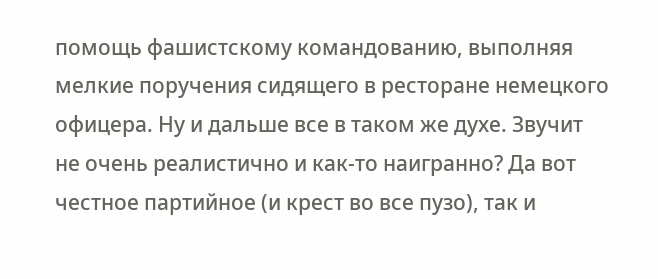помощь фашистскому командованию, выполняя мелкие поручения сидящего в ресторане немецкого офицера. Ну и дальше все в таком же духе. Звучит не очень реалистично и как-то наигранно? Да вот честное партийное (и крест во все пузо), так и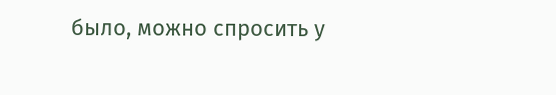было, можно спросить у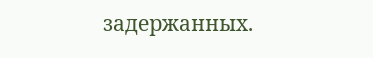задержанных.